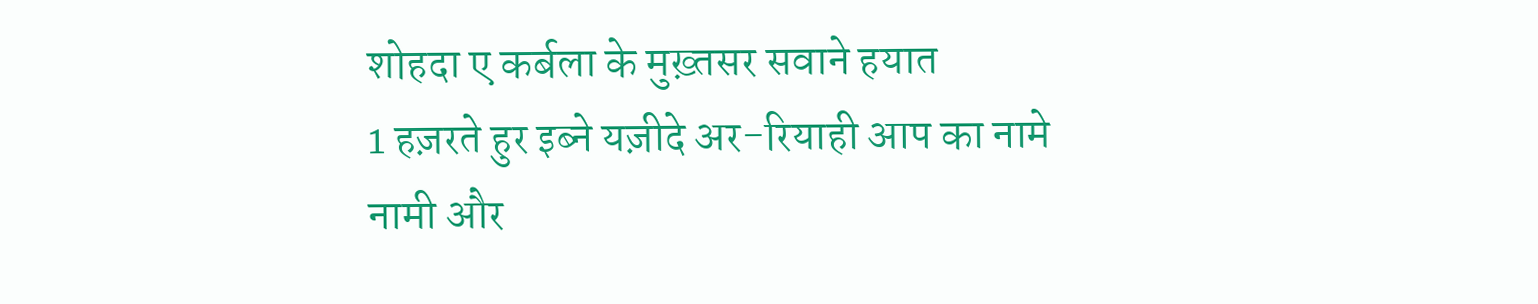शोहदा ए कर्बला के मुख़्तसर सवाने हयात
1 हज़रते हुर इब्ने यज़ीदे अर-रियाही आप का नामे नामी और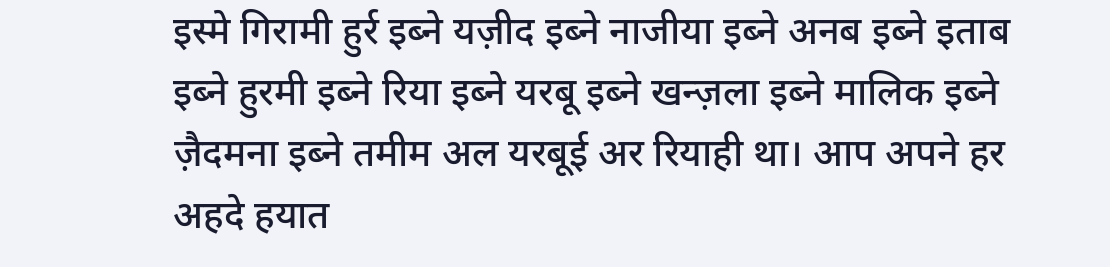इस्मे गिरामी हुर्र इब्ने यज़ीद इब्ने नाजीया इब्ने अनब इब्ने इताब इब्ने हुरमी इब्ने रिया इब्ने यरबू इब्ने खन्ज़ला इब्ने मालिक इब्ने ज़ैदमना इब्ने तमीम अल यरबूई अर रियाही था। आप अपने हर अहदे हयात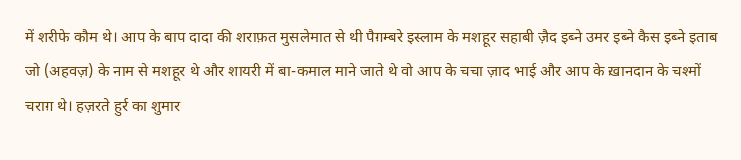में शरीफे कौम थे। आप के बाप दादा की शराफ़त मुसलेमात से थी पैग़म्बरे इस्लाम के मशहूर सहाबी ज़ैद इब्ने उमर इब्ने कैस इब्ने इताब जो (अहवज़) के नाम से मशहूर थे और शायरी में बा-कमाल माने जाते थे वो आप के चचा ज़ाद भाई और आप के ख़ानदान के चश्मों चराग़ थे। हज़रते हुर्र का शुमार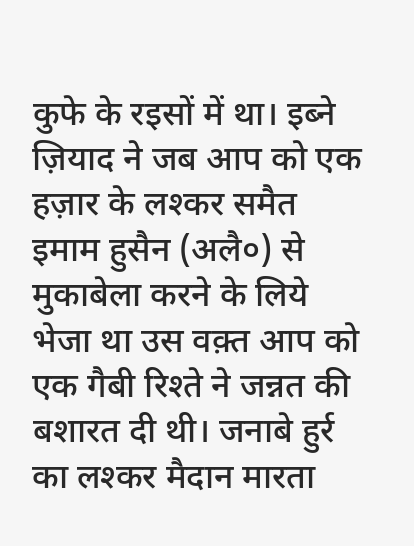कुफे के रइसों में था। इब्ने ज़ियाद ने जब आप को एक हज़ार के लश्कर समैत इमाम हुसैन (अलै०) से मुकाबेला करने के लिये भेजा था उस वक़्त आप को एक गैबी रिश्ते ने जन्नत की बशारत दी थी। जनाबे हुर्र का लश्कर मैदान मारता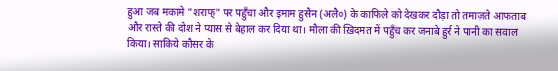हुआ जब मकामे "शराफ्" पर पहुँचा और इमाम हुसैन (अलै०) के काफिले को देखकर दौड़ा तो तमाज़ते आफताब और रास्ते की दोश ने प्यास से बेहाल कर दिया था। मौला की ख़िदमत में पहुँच कर जनाबे हुर्र ने पानी का सवाल किया। साकिये कौसर के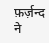फ़र्ज़न्द ने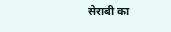सेराबी का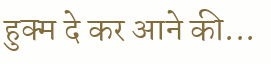हुक्म दे कर आने की...